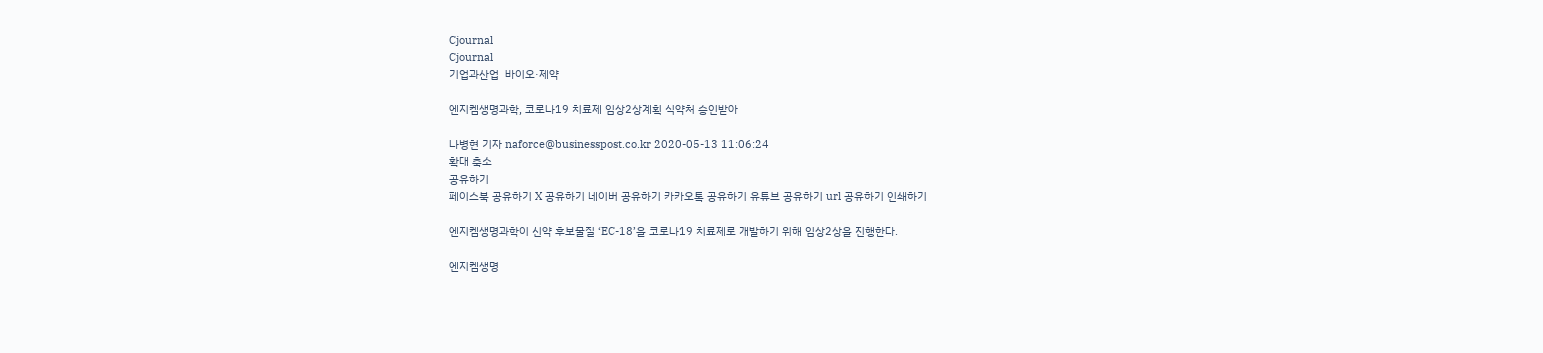Cjournal
Cjournal
기업과산업  바이오·제약

엔지켐생명과학, 코로나19 치료제 임상2상계획 식약처 승인받아

나병현 기자 naforce@businesspost.co.kr 2020-05-13 11:06:24
확대 축소
공유하기
페이스북 공유하기 X 공유하기 네이버 공유하기 카카오톡 공유하기 유튜브 공유하기 url 공유하기 인쇄하기

엔지켐생명과학이 신약 후보물질 ‘EC-18’을 코로나19 치료제로 개발하기 위해 임상2상을 진행한다.

엔지켐생명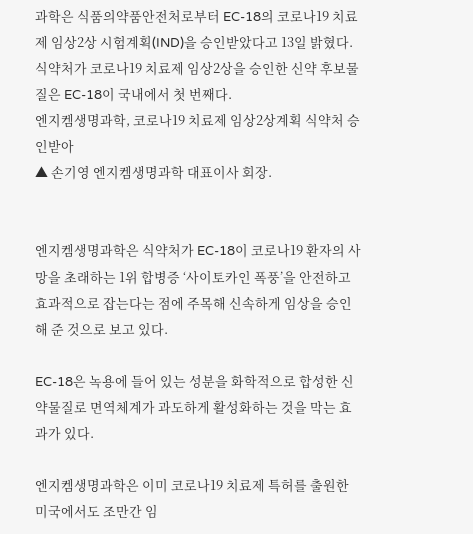과학은 식품의약품안전처로부터 EC-18의 코로나19 치료제 임상2상 시험계획(IND)을 승인받았다고 13일 밝혔다. 식약처가 코로나19 치료제 임상2상을 승인한 신약 후보물질은 EC-18이 국내에서 첫 번째다.
엔지켐생명과학, 코로나19 치료제 임상2상계획 식약처 승인받아
▲ 손기영 엔지켐생명과학 대표이사 회장.


엔지켐생명과학은 식약처가 EC-18이 코로나19 환자의 사망을 초래하는 1위 합병증 ‘사이토카인 폭풍’을 안전하고 효과적으로 잡는다는 점에 주목해 신속하게 임상을 승인해 준 것으로 보고 있다.

EC-18은 녹용에 들어 있는 성분을 화학적으로 합성한 신약물질로 면역체계가 과도하게 활성화하는 것을 막는 효과가 있다.

엔지켐생명과학은 이미 코로나19 치료제 특허를 출원한 미국에서도 조만간 임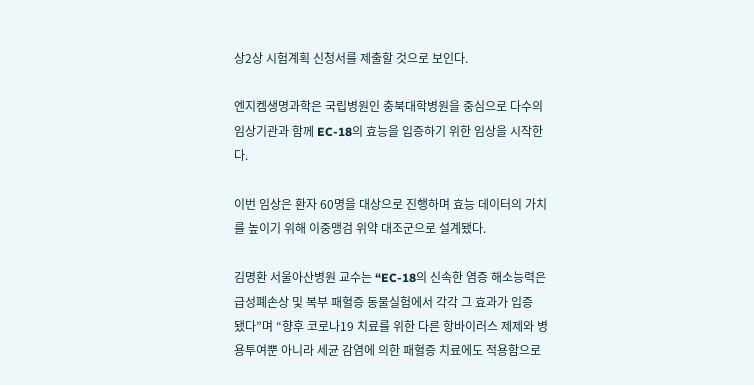상2상 시험계획 신청서를 제출할 것으로 보인다.

엔지켐생명과학은 국립병원인 충북대학병원을 중심으로 다수의 임상기관과 함께 EC-18의 효능을 입증하기 위한 임상을 시작한다.

이번 임상은 환자 60명을 대상으로 진행하며 효능 데이터의 가치를 높이기 위해 이중맹검 위약 대조군으로 설계됐다.

김명환 서울아산병원 교수는 “EC-18의 신속한 염증 해소능력은 급성폐손상 및 복부 패혈증 동물실험에서 각각 그 효과가 입증
됐다”며 “향후 코로나19 치료를 위한 다른 항바이러스 제제와 병용투여뿐 아니라 세균 감염에 의한 패혈증 치료에도 적용함으로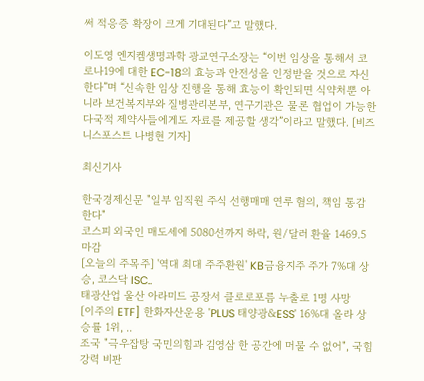써 적응증 확장이 크게 기대된다”고 말했다.

이도영 엔지켐생명과학 광교연구소장는 “이번 임상을 통해서 코로나19에 대한 EC-18의 효능과 안전성을 인정받을 것으로 자신한다”며 “신속한 임상 진행을 통해 효능이 확인되면 식약처뿐 아니라 보건복지부와 질병관리본부, 연구기관은 물론 협업이 가능한 다국적 제약사들에게도 자료를 제공할 생각”이라고 말했다. [비즈니스포스트 나병현 기자]

최신기사

한국경제신문 "일부 임직원 주식 선행매매 연루 혐의, 책임 통감한다"
코스피 외국인 매도세에 5080선까지 하락, 원/달러 환율 1469.5 마감
[오늘의 주목주] '역대 최대 주주환원' KB금융지주 주가 7%대 상승, 코스닥 ISC..
태광산업 울산 아라미드 공장서 클로로포름 누출로 1명 사망
[이주의 ETF] 한화자산운용 'PLUS 태양광&ESS' 16%대 올라 상승률 1위, ..
조국 "극우잡탕 국민의힘과 김영삼 한 공간에 머물 수 없어", 국힘 강력 비판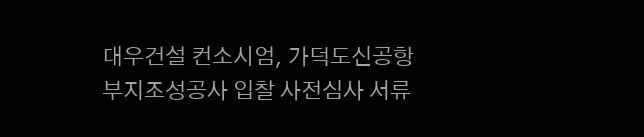대우건설 컨소시엄, 가덕도신공항 부지조성공사 입찰 사전심사 서류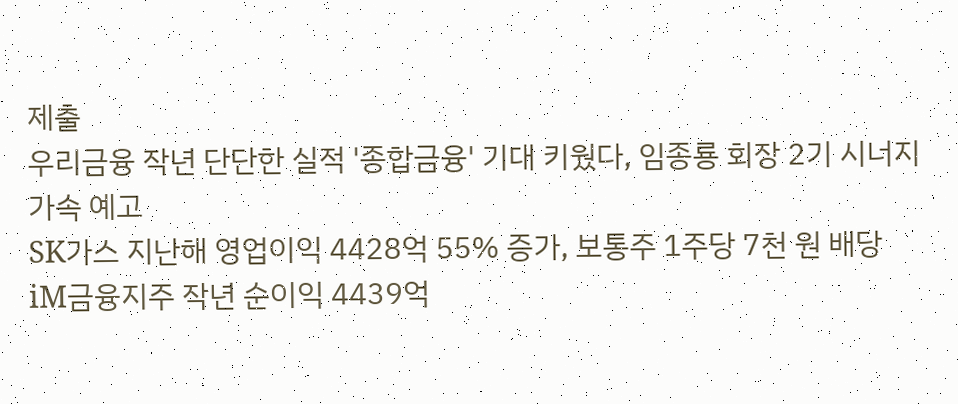제출
우리금융 작년 단단한 실적 '종합금융' 기대 키웠다, 임종룡 회장 2기 시너지 가속 예고
SK가스 지난해 영업이익 4428억 55% 증가, 보통주 1주당 7천 원 배당
iM금융지주 작년 순이익 4439억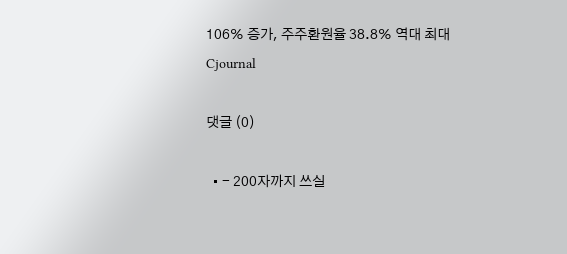106% 증가, 주주환원율 38.8% 역대 최대
Cjournal

댓글 (0)

  • - 200자까지 쓰실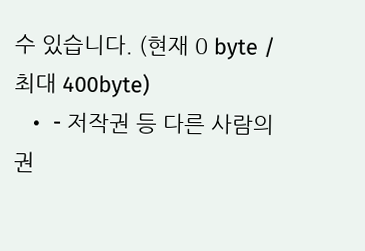수 있습니다. (현재 0 byte / 최대 400byte)
  • - 저작권 등 다른 사람의 권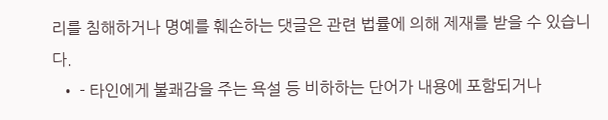리를 침해하거나 명예를 훼손하는 댓글은 관련 법률에 의해 제재를 받을 수 있습니다.
  • - 타인에게 불쾌감을 주는 욕설 등 비하하는 단어가 내용에 포함되거나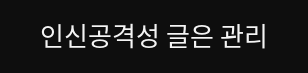인신공격성 글은 관리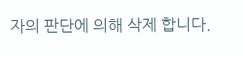자의 판단에 의해 삭제 합니다.